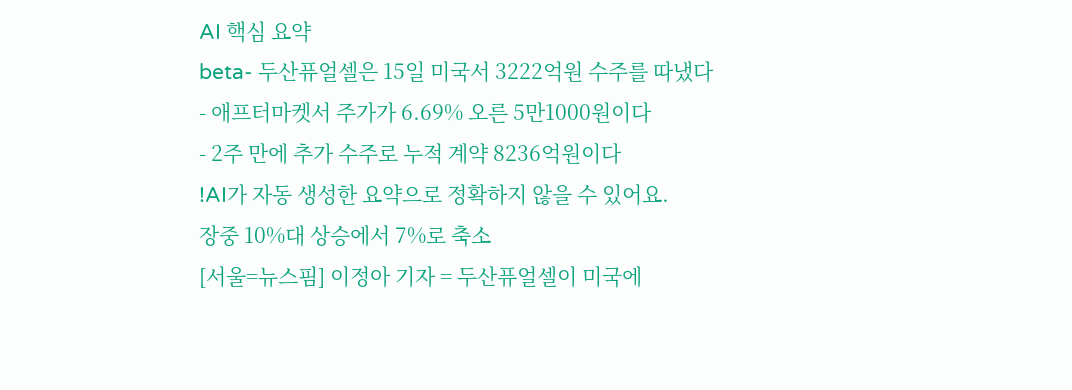AI 핵심 요약
beta- 두산퓨얼셀은 15일 미국서 3222억원 수주를 따냈다
- 애프터마켓서 주가가 6.69% 오른 5만1000원이다
- 2주 만에 추가 수주로 누적 계약 8236억원이다
!AI가 자동 생성한 요약으로 정확하지 않을 수 있어요.
장중 10%대 상승에서 7%로 축소
[서울=뉴스핌] 이정아 기자 = 두산퓨얼셀이 미국에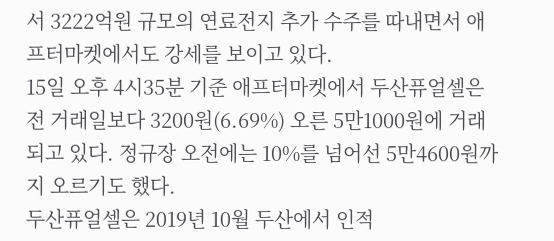서 3222억원 규모의 연료전지 추가 수주를 따내면서 애프터마켓에서도 강세를 보이고 있다.
15일 오후 4시35분 기준 애프터마켓에서 두산퓨얼셀은 전 거래일보다 3200원(6.69%) 오른 5만1000원에 거래되고 있다. 정규장 오전에는 10%를 넘어선 5만4600원까지 오르기도 했다.
두산퓨얼셀은 2019년 10월 두산에서 인적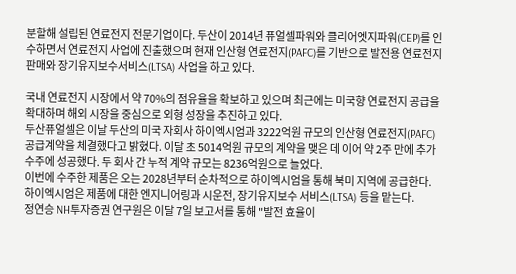분할해 설립된 연료전지 전문기업이다. 두산이 2014년 퓨얼셀파워와 클리어엣지파워(CEP)를 인수하면서 연료전지 사업에 진출했으며 현재 인산형 연료전지(PAFC)를 기반으로 발전용 연료전지 판매와 장기유지보수서비스(LTSA) 사업을 하고 있다.

국내 연료전지 시장에서 약 70%의 점유율을 확보하고 있으며 최근에는 미국향 연료전지 공급을 확대하며 해외 시장을 중심으로 외형 성장을 추진하고 있다.
두산퓨얼셀은 이날 두산의 미국 자회사 하이엑시엄과 3222억원 규모의 인산형 연료전지(PAFC) 공급계약을 체결했다고 밝혔다. 이달 초 5014억원 규모의 계약을 맺은 데 이어 약 2주 만에 추가 수주에 성공했다. 두 회사 간 누적 계약 규모는 8236억원으로 늘었다.
이번에 수주한 제품은 오는 2028년부터 순차적으로 하이엑시엄을 통해 북미 지역에 공급한다. 하이엑시엄은 제품에 대한 엔지니어링과 시운전, 장기유지보수 서비스(LTSA) 등을 맡는다.
정연승 NH투자증권 연구원은 이달 7일 보고서를 통해 "발전 효율이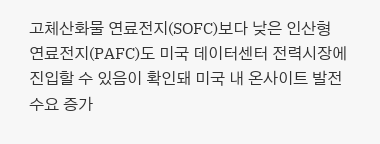고체산화물 연료전지(SOFC)보다 낮은 인산형 연료전지(PAFC)도 미국 데이터센터 전력시장에 진입할 수 있음이 확인돼 미국 내 온사이트 발전 수요 증가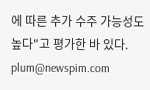에 따른 추가 수주 가능성도 높다"고 평가한 바 있다.
plum@newspim.com